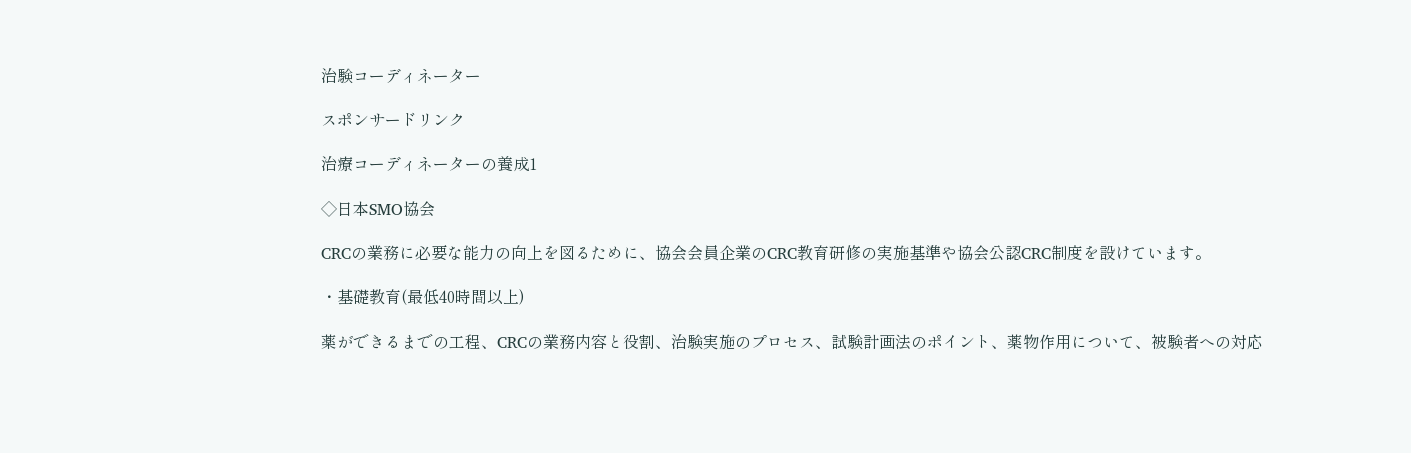治験コーディネーター

スポンサードリンク

治療コーディネーターの養成1

◇日本SMO協会

CRCの業務に必要な能力の向上を図るために、協会会員企業のCRC教育研修の実施基準や協会公認CRC制度を設けています。

・基礎教育(最低40時間以上)

薬ができるまでの工程、CRCの業務内容と役割、治験実施のプロセス、試験計画法のポイント、薬物作用について、被験者への対応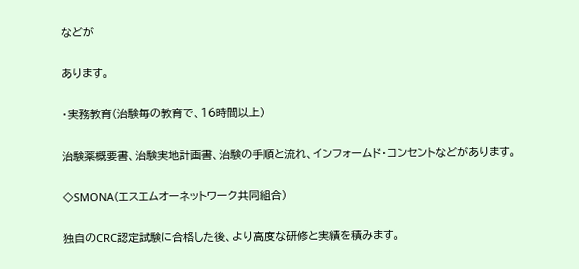などが

あります。

・実務教育(治験毎の教育で、16時間以上)

治験薬概要書、治験実地計画書、治験の手順と流れ、インフォームド・コンセントなどがあります。

◇SMONA(エスエムオーネットワーク共同組合)

独自のCRC認定試験に合格した後、より高度な研修と実績を積みます。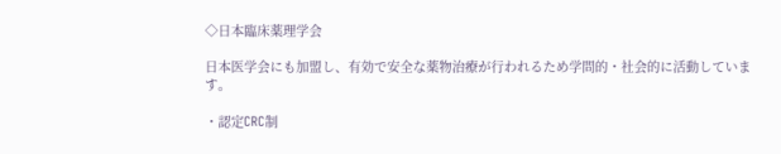◇日本臨床薬理学会

日本医学会にも加盟し、有効で安全な薬物治療が行われるため学問的・社会的に活動しています。

・認定CRC制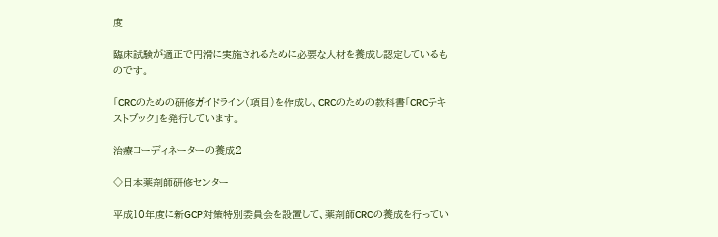度

臨床試験が適正で円滑に実施されるために必要な人材を養成し認定しているものです。

「CRCのための研修ガイドライン(項目)を作成し、CRCのための教科書「CRCテキストブック」を発行しています。

治療コーディネーターの養成2

◇日本薬剤師研修センター

平成10年度に新GCP対策特別委員会を設置して、薬剤師CRCの養成を行ってい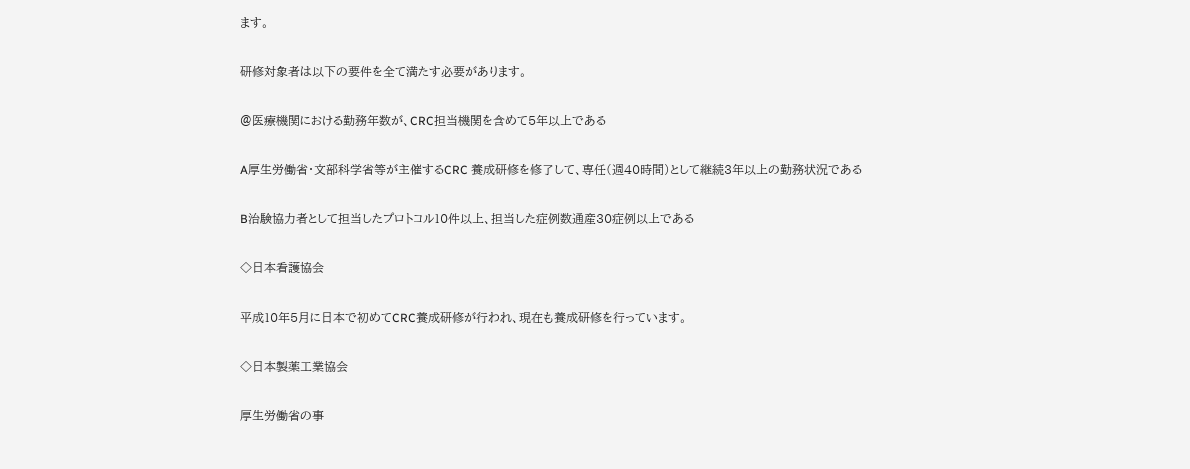ます。

研修対象者は以下の要件を全て満たす必要があります。

@医療機関における勤務年数が、CRC担当機関を含めて5年以上である

A厚生労働省・文部科学省等が主催するCRC 養成研修を修了して、専任(週40時間)として継続3年以上の勤務状況である

B治験協力者として担当したプロトコル10件以上、担当した症例数通産30症例以上である

◇日本看護協会

平成10年5月に日本で初めてCRC養成研修が行われ、現在も養成研修を行っています。

◇日本製薬工業協会

厚生労働省の事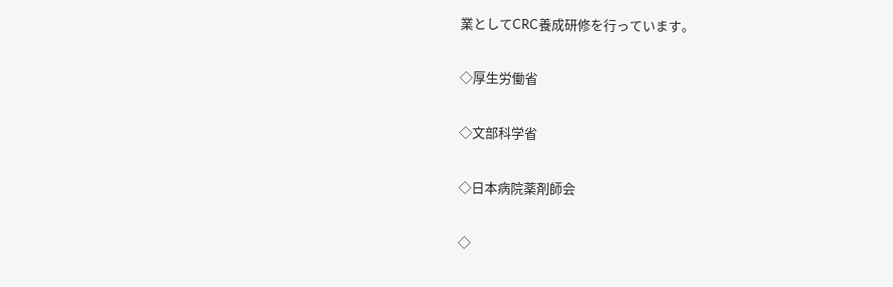業としてCRC養成研修を行っています。

◇厚生労働省

◇文部科学省

◇日本病院薬剤師会

◇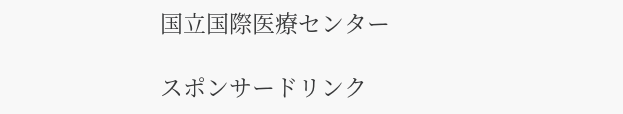国立国際医療センター

スポンサードリンク